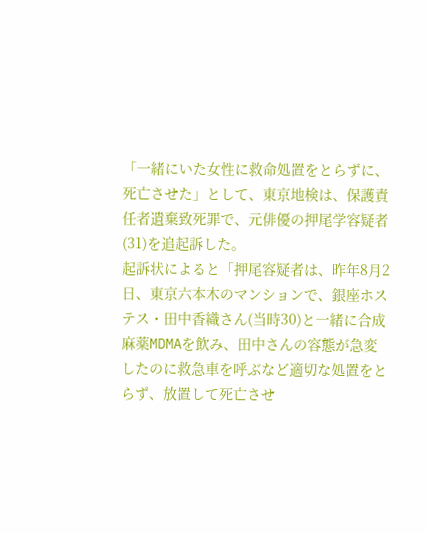「一緒にいた女性に救命処置をとらずに、死亡させた」として、東京地検は、保護責任者遺棄致死罪で、元俳優の押尾学容疑者(31)を追起訴した。
起訴状によると「押尾容疑者は、昨年8月2日、東京六本木のマンションで、銀座ホステス・田中香織さん(当時30)と一緒に合成麻薬MDMAを飲み、田中さんの容態が急変 したのに救急車を呼ぶなど適切な処置をとらず、放置して死亡させ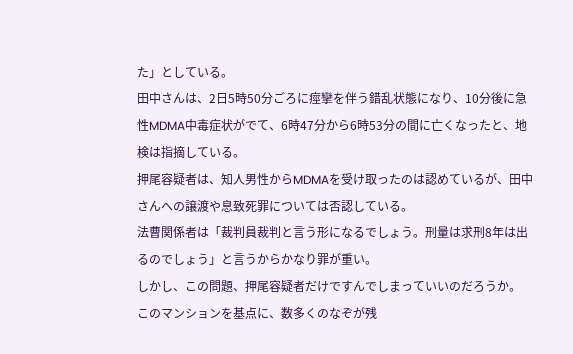た」としている。
田中さんは、2日5時50分ごろに痙攣を伴う錯乱状態になり、10分後に急性MDMA中毒症状がでて、6時47分から6時53分の間に亡くなったと、地検は指摘している。
押尾容疑者は、知人男性からMDMAを受け取ったのは認めているが、田中さんへの譲渡や息致死罪については否認している。
法曹関係者は「裁判員裁判と言う形になるでしょう。刑量は求刑8年は出るのでしょう」と言うからかなり罪が重い。
しかし、この問題、押尾容疑者だけですんでしまっていいのだろうか。
このマンションを基点に、数多くのなぞが残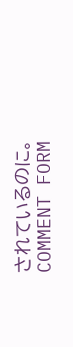されているのに。
COMMENT FORM